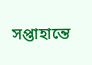সপ্তাহান্তে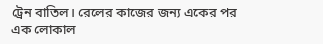ট্রেন বাতিল। রেলের কাজের জন্য একের পর এক লোকাল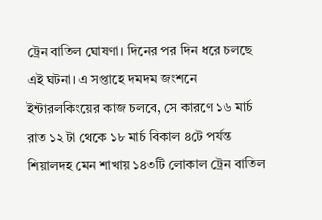ট্রেন বাতিল ঘোষণা। দিনের পর দিন ধরে চলছে এই ঘটনা। এ সপ্তাহে দমদম জংশনে ইন্টারলকিংয়ের কাজ চলবে, সে কারণে ১৬ মার্চ রাত ১২ টা থেকে ১৮ মার্চ বিকাল ৪টে পর্যন্ত শিয়ালদহ মেন শাখায় ১৪৩টি লোকাল ট্রেন বাতিল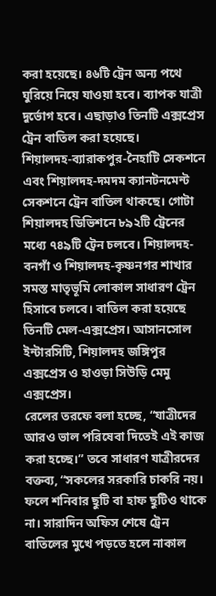করা হয়েছে। ৪৬টি ট্রেন অন্য পথে ঘুরিয়ে নিয়ে যাওয়া হবে। ব্যাপক যাত্রী দুর্ভোগ হবে। এছাড়াও তিনটি এক্সপ্রেস ট্রেন বাতিল করা হয়েছে।
শিয়ালদহ-ব্যারাকপুর-নৈহাটি সেকশনে এবং শিয়ালদহ-দমদম ক্যানটনমেন্ট সেকশনে ট্রেন বাতিল থাকছে। গোটা শিয়ালদহ ডিভিশনে ৮৯২টি ট্রেনের মধ্যে ৭৪৯টি ট্রেন চলবে। শিয়ালদহ-বনগাঁ ও শিয়ালদহ-কৃষ্ণনগর শাখার সমস্ত মাতৃভূমি লোকাল সাধারণ ট্রেন হিসাবে চলবে। বাতিল করা হয়েছে তিনটি মেল-এক্সপ্রেস। আসানসোল ইন্টারসিটি, শিয়ালদহ জঙ্গিপুর এক্সপ্রেস ও হাওড়া সিউড়ি মেমু এক্সপ্রেস।
রেলের তরফে বলা হচ্ছে, “যাত্রীদের আরও ভাল পরিষেবা দিতেই এই কাজ করা হচ্ছে।” তবে সাধারণ যাত্রীরদের বক্তব্য, “সকলের সরকারি চাকরি নয়। ফলে শনিবার ছুটি বা হাফ ছুটিও থাকে না। সারাদিন অফিস শেষে ট্রেন বাতিলের মুখে পড়তে হলে নাকাল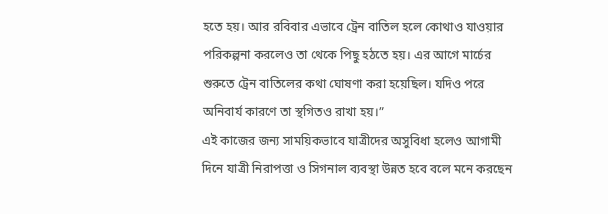হতে হয়। আর রবিবার এভাবে ট্রেন বাতিল হলে কোথাও যাওয়ার পরিকল্পনা করলেও তা থেকে পিছু হঠতে হয়। এর আগে মার্চের শুরুতে ট্রেন বাতিলের কথা ঘোষণা করা হয়েছিল। যদিও পরে অনিবার্য কারণে তা স্থগিতও রাখা হয়।”
এই কাজের জন্য সাময়িকভাবে যাত্রীদের অসুবিধা হলেও আগামী দিনে যাত্রী নিরাপত্তা ও সিগনাল ব্যবস্থা উন্নত হবে বলে মনে করছেন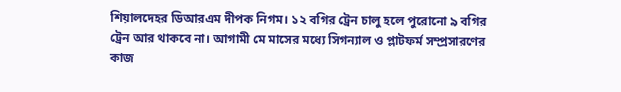শিয়ালদেহর ডিআরএম দীপক নিগম। ১২ বগির ট্রেন চালু হলে পুরোনো ৯ বগির ট্রেন আর থাকবে না। আগামী মে মাসের মধ্যে সিগন্যাল ও প্লাটফর্ম সম্প্রসারণের কাজ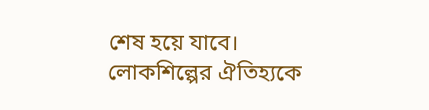শেষ হয়ে যাবে। লোকশিল্পের ঐতিহ্যকে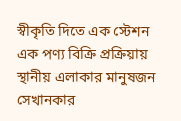স্বীকৃতি দিতে এক স্টেশন এক পণ্য বিক্রি প্রক্রিয়ায় স্থানীয় এলাকার মানুষজন সেখানকার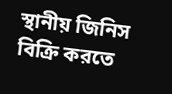স্থানীয় জিনিস বিক্রি করতে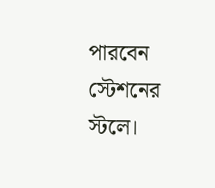পারবেন স্টেশনের স্টলে।